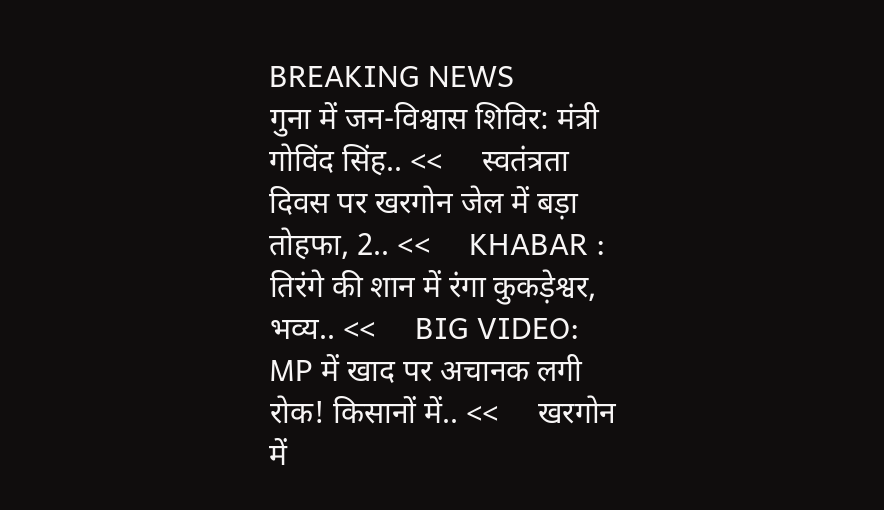BREAKING NEWS
गुना में जन-विश्वास शिविर: मंत्री गोविंद सिंह.. <<     स्वतंत्रता दिवस पर खरगोन जेल में बड़ा तोहफा, 2.. <<     KHABAR : तिरंगे की शान में रंगा कुकड़ेश्वर, भव्य.. <<     BIG VIDEO: MP में खाद पर अचानक लगी रोक! किसानों में.. <<     खरगोन में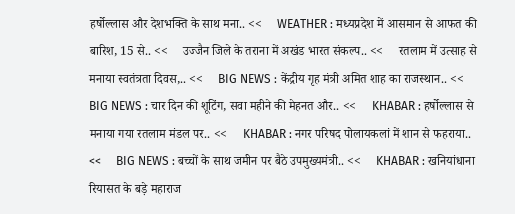हर्षोल्लास और देशभक्ति के साथ मना.. <<     WEATHER : मध्यप्रदेश में आसमान से आफत की बारिश, 15 से.. <<     उज्जैन जिले के तराना में अखंड भारत संकल्प.. <<     रतलाम में उत्साह से मनाया स्वतंत्रता दिवस,.. <<     BIG NEWS : केंद्रीय गृह मंत्री अमित शाह का राजस्थान.. <<     BIG NEWS : चार दिन की शूटिंग, सवा महीने की मेहनत और.. <<     KHABAR : हर्षोल्लास से मनाया गया रतलाम मंडल पर.. <<     KHABAR : नगर परिषद पोलायकलां में शान से फहराया.. <<     BIG NEWS : बच्चों के साथ जमीन पर बैठे उपमुख्यमंत्री.. <<     KHABAR : खनियांधाना रियासत के बड़े महाराज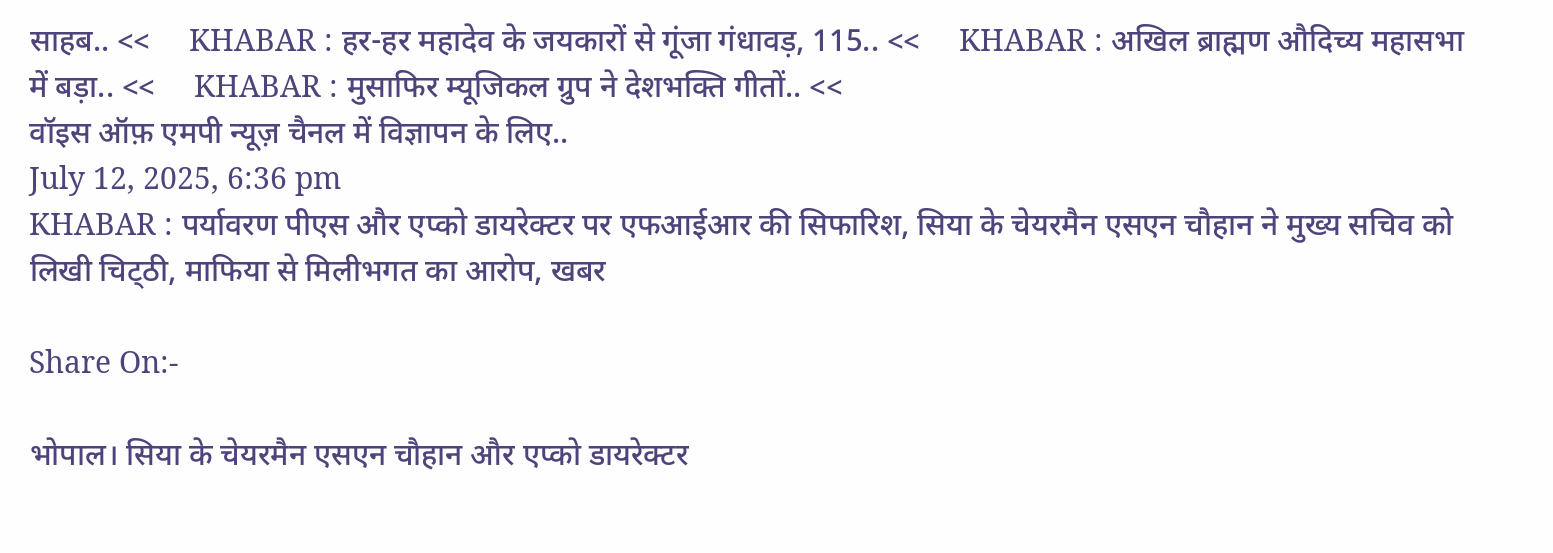साहब.. <<     KHABAR : हर-हर महादेव के जयकारों से गूंजा गंधावड़, 115.. <<     KHABAR : अखिल ब्राह्मण औदिच्य महासभा में बड़ा.. <<     KHABAR : मुसाफिर म्यूजिकल ग्रुप ने देशभक्ति गीतों.. <<
वॉइस ऑफ़ एमपी न्यूज़ चैनल में विज्ञापन के लिए..
July 12, 2025, 6:36 pm
KHABAR : पर्यावरण पीएस और एप्को डायरेक्टर पर एफआईआर की सिफारिश, सिया के चेयरमैन एसएन चौहान ने मुख्य सचिव को लिखी चिट्‌ठी, माफिया से मिलीभगत का आरोप, खबर

Share On:-

भोपाल। सिया के चेयरमैन एसएन चौहान और एप्को डायरेक्टर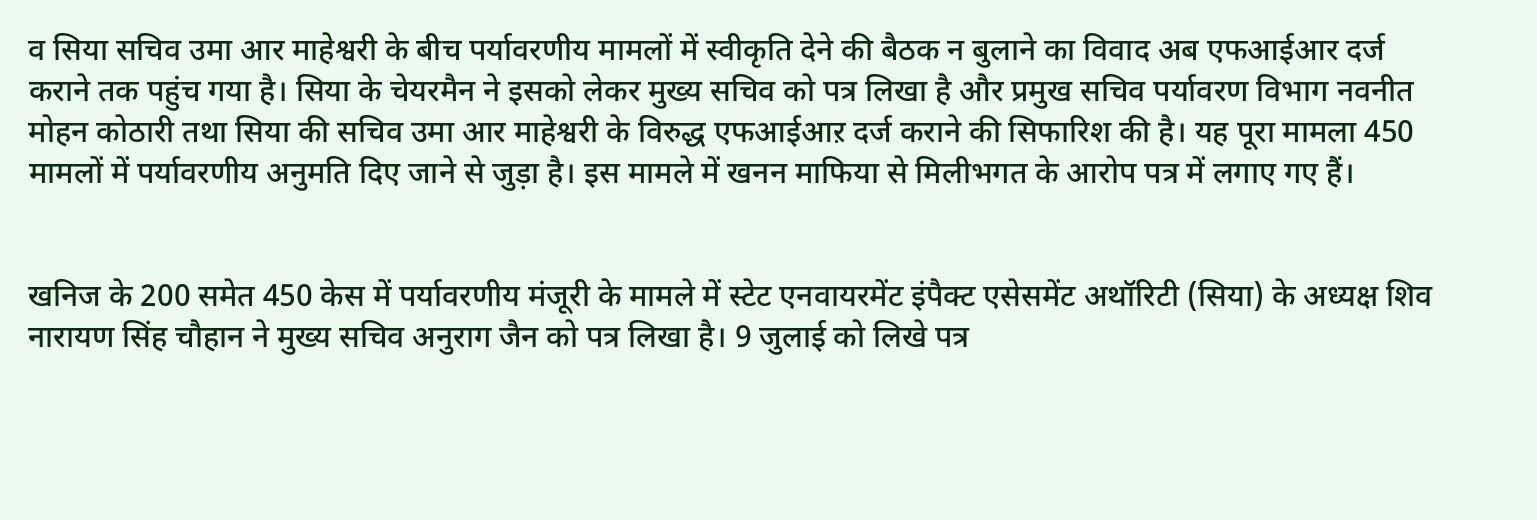व सिया सचिव उमा आर माहेश्वरी के बीच पर्यावरणीय मामलों में स्वीकृति देने की बैठक न बुलाने का विवाद अब एफआईआर दर्ज कराने तक पहुंच गया है। सिया के चेयरमैन ने इसको लेकर मुख्य सचिव को पत्र लिखा है और प्रमुख सचिव पर्यावरण विभाग नवनीत मोहन कोठारी तथा सिया की सचिव उमा आर माहेश्वरी के विरुद्ध एफआईआऱ दर्ज कराने की सिफारिश की है। यह पूरा मामला 450 मामलों में पर्यावरणीय अनुमति दिए जाने से जुड़ा है। इस मामले में खनन माफिया से मिलीभगत के आरोप पत्र में लगाए गए हैं।


खनिज के 200 समेत 450 केस में पर्यावरणीय मंजूरी के मामले में स्टेट एनवायरमेंट इंपैक्ट एसेसमेंट अथॉरिटी (सिया) के अध्यक्ष शिव नारायण सिंह चौहान ने मुख्य सचिव अनुराग जैन को पत्र लिखा है। 9 जुलाई को लिखे पत्र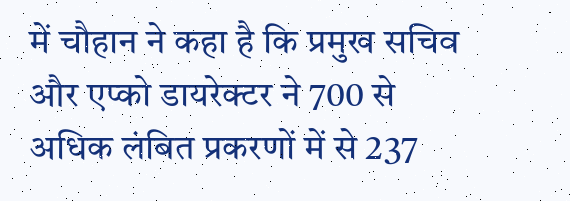में चौहान ने कहा है कि प्रमुख सचिव और एप्को डायरेक्टर ने 700 से अधिक लंबित प्रकरणों में से 237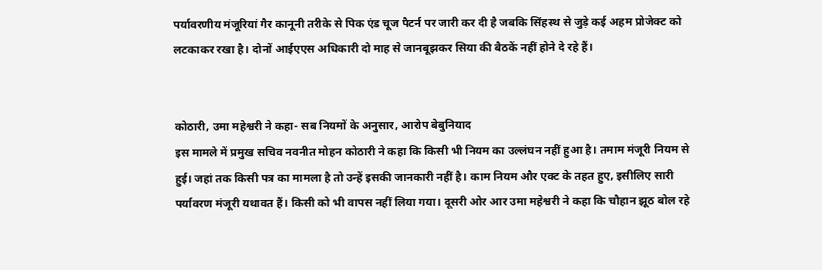पर्यावरणीय मंजूरियां गैर कानूनी तरीके से पिक एंड चूज पैटर्न पर जारी कर दी है जबकि सिंहस्थ से जुड़े कई अहम प्रोजेक्ट को लटकाकर रखा है। दोनों आईएएस अधिकारी दो माह से जानबूझकर सिया की बैठकें नहीं होने दे रहे हैं।


कोठारी, उमा महेश्वरी ने कहा- सब नियमों के अनुसार, आरोप बेबुनियाद
इस मामले में प्रमुख सचिव नवनीत मोहन कोठारी ने कहा कि किसी भी नियम का उल्लंघन नहीं हुआ है। तमाम मंजूरी नियम से हुई। जहां तक किसी पत्र का मामला है तो उन्हें इसकी जानकारी नहीं है। काम नियम और एक्ट के तहत हुए, इसीलिए सारी पर्यावरण मंजूरी यथावत हैं। किसी को भी वापस नहीं लिया गया। दूसरी ओर आर उमा महेश्वरी ने कहा कि चौहान झूठ बोल रहे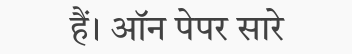हैं। ऑन पेपर सारे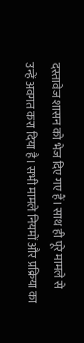दस्तावेज शासन को भेज दिए गए हैं। साथ ही पूरे मामले से उन्हें अवगत करा दिया है। सभी मामले नियमों और प्रक्रिया का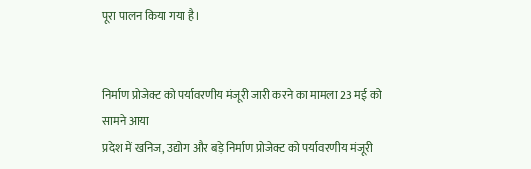पूरा पालन किया गया है।


निर्माण प्रोजेक्ट को पर्यावरणीय मंजूरी जारी करने का मामला 23 मई को सामने आया
प्रदेश में खनिज, उद्योग और बड़े निर्माण प्रोजेक्ट को पर्यावरणीय मंजूरी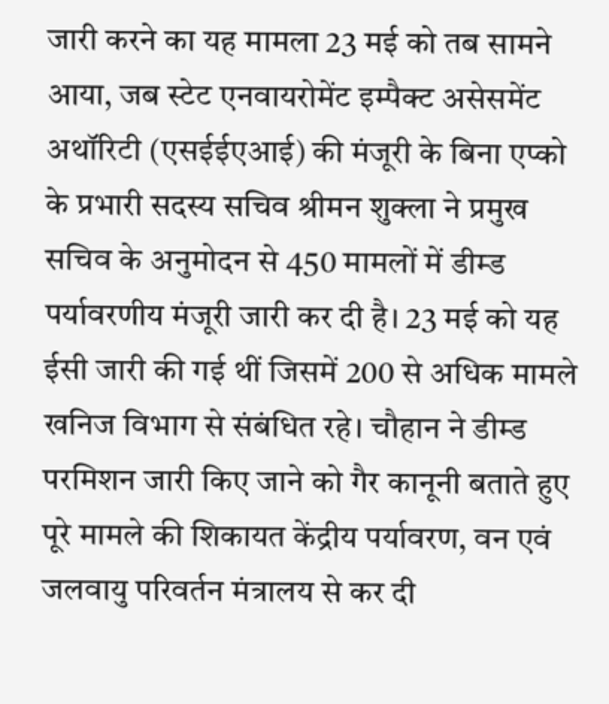जारी करने का यह मामला 23 मई को तब सामने आया, जब स्टेट एनवायरोमेंट इम्पैक्ट असेसमेंट अथॉरिटी (एसईईएआई) की मंजूरी के बिना एप्को के प्रभारी सदस्य सचिव श्रीमन शुक्ला ने प्रमुख सचिव के अनुमोदन से 450 मामलों में डीम्ड पर्यावरणीय मंजूरी जारी कर दी है। 23 मई को यह ईसी जारी की गई थीं जिसमें 200 से अधिक मामले खनिज विभाग से संबंधित रहे। चौहान ने डीम्ड परमिशन जारी किए जाने को गैर कानूनी बताते हुए पूरे मामले की शिकायत केंद्रीय पर्यावरण, वन एवं जलवायु परिवर्तन मंत्रालय से कर दी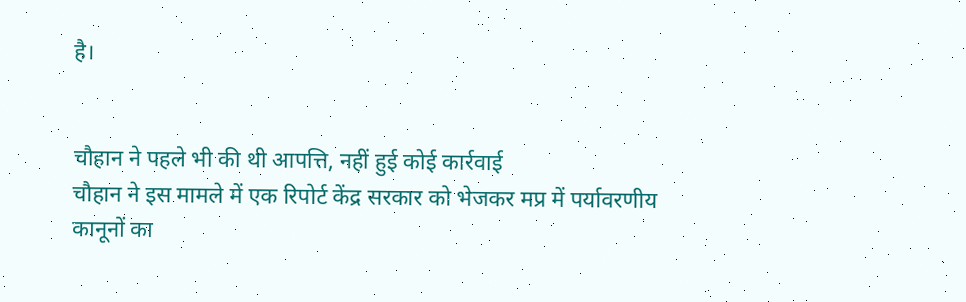है।


चौहान ने पहले भी की थी आपत्ति, नहीं हुई कोई कार्रवाई
चौहान ने इस मामले में एक रिपोर्ट केंद्र सरकार को भेजकर मप्र में पर्यावरणीय कानूनों का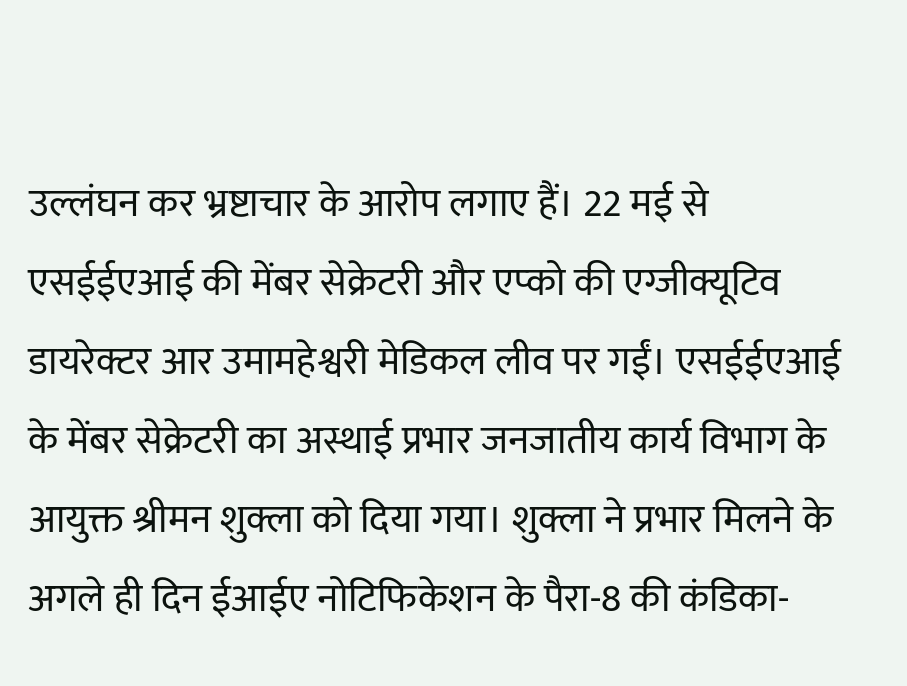उल्लंघन कर भ्रष्टाचार के आरोप लगाए हैं। 22 मई से एसईईएआई की मेंबर सेक्रेटरी और एप्को की एग्जीक्यूटिव डायरेक्टर आर उमामहेश्वरी मेडिकल लीव पर गईं। एसईईएआई के मेंबर सेक्रेटरी का अस्थाई प्रभार जनजातीय कार्य विभाग के आयुक्त श्रीमन शुक्ला को दिया गया। शुक्ला ने प्रभार मिलने के अगले ही दिन ईआईए नोटिफिकेशन के पैरा-8 की कंडिका-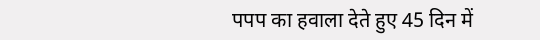पपप का हवाला देते हुए 45 दिन में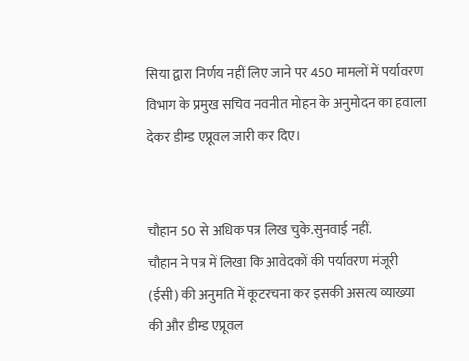सिया द्वारा निर्णय नहीं लिए जाने पर 450 मामलों में पर्यावरण विभाग के प्रमुख सचिव नवनीत मोहन के अनुमोदन का हवाला देकर डीम्ड एप्रूवल जारी कर दिए।


चौहान 50 से अधिक पत्र लिख चुके.सुनवाई नहीं.
चौहान ने पत्र में लिखा कि आवेदकों की पर्यावरण मंजूरी (ईसी) की अनुमति में कूटरचना कर इसकी असत्य व्याख्या की और डीम्ड एप्रूवल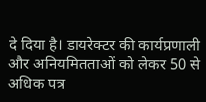दे दिया है। डायरेक्टर की कार्यप्रणाली और अनियमितताओं को लेकर 50 से अधिक पत्र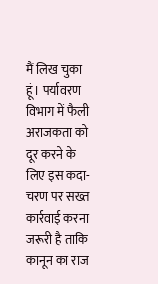मैं लिख चुका हूं। पर्यावरण विभाग में फैली अराजकता को दूर करने के लिए इस कदा-चरण पर सख्त कार्रवाई करना जरूरी है ताकि कानून का राज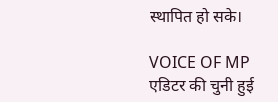स्थापित हो सके।

VOICE OF MP
एडिटर की चुनी हुई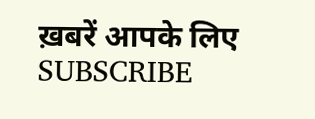ख़बरें आपके लिए
SUBSCRIBE